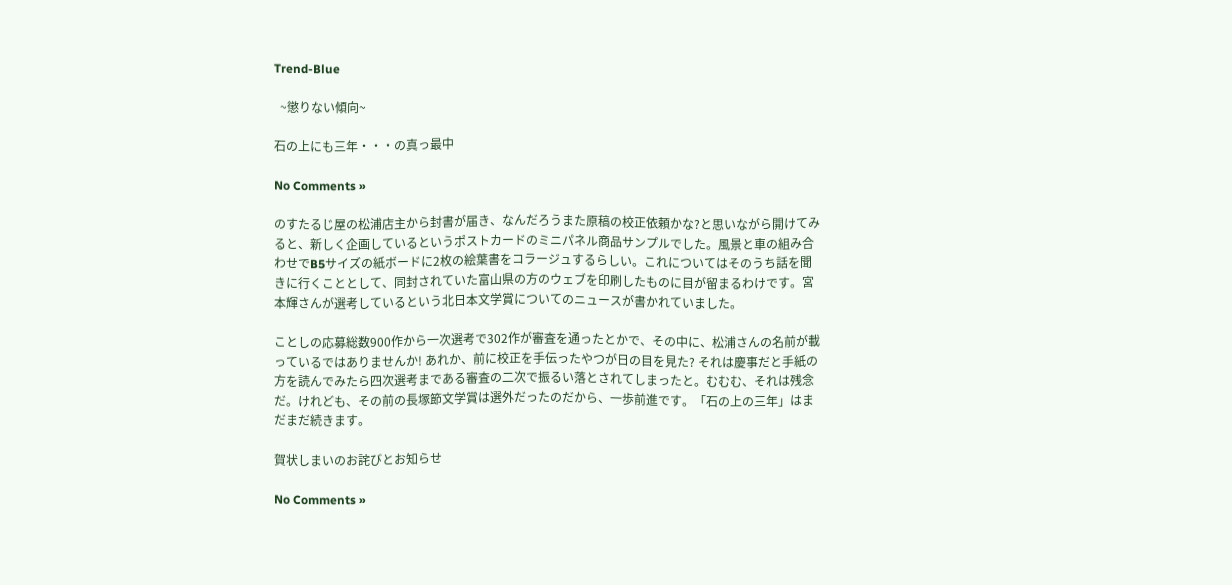Trend-Blue

  ~懲りない傾向~

石の上にも三年・・・の真っ最中

No Comments »

のすたるじ屋の松浦店主から封書が届き、なんだろうまた原稿の校正依頼かな?と思いながら開けてみると、新しく企画しているというポストカードのミニパネル商品サンプルでした。風景と車の組み合わせでB5サイズの紙ボードに2枚の絵葉書をコラージュするらしい。これについてはそのうち話を聞きに行くこととして、同封されていた富山県の方のウェブを印刷したものに目が留まるわけです。宮本輝さんが選考しているという北日本文学賞についてのニュースが書かれていました。

ことしの応募総数900作から一次選考で302作が審査を通ったとかで、その中に、松浦さんの名前が載っているではありませんか! あれか、前に校正を手伝ったやつが日の目を見た? それは慶事だと手紙の方を読んでみたら四次選考まである審査の二次で振るい落とされてしまったと。むむむ、それは残念だ。けれども、その前の長塚節文学賞は選外だったのだから、一歩前進です。「石の上の三年」はまだまだ続きます。

賀状しまいのお詫びとお知らせ

No Comments »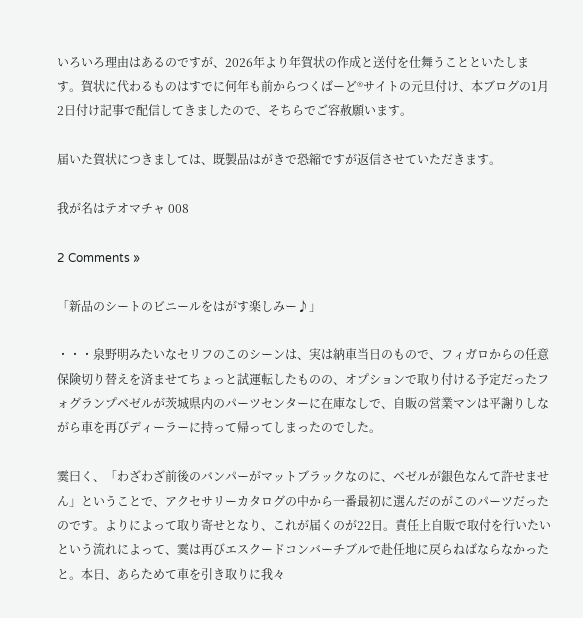いろいろ理由はあるのですが、2026年より年賀状の作成と送付を仕舞うことといたします。賀状に代わるものはすでに何年も前からつくばーど®サイトの元旦付け、本ブログの1月2日付け記事で配信してきましたので、そちらでご容赦願います。

届いた賀状につきましては、既製品はがきで恐縮ですが返信させていただきます。

我が名はテオマチャ 008

2 Comments »

「新品のシートのビニールをはがす楽しみー♪」

・・・泉野明みたいなセリフのこのシーンは、実は納車当日のもので、フィガロからの任意保険切り替えを済ませてちょっと試運転したものの、オプションで取り付ける予定だったフォグランプベゼルが茨城県内のパーツセンターに在庫なしで、自販の営業マンは平謝りしながら車を再びディーラーに持って帰ってしまったのでした。

霙曰く、「わざわざ前後のバンパーがマットブラックなのに、ベゼルが銀色なんて許せません」ということで、アクセサリーカタログの中から一番最初に選んだのがこのパーツだったのです。よりによって取り寄せとなり、これが届くのが22日。責任上自販で取付を行いたいという流れによって、霙は再びエスクードコンバーチブルで赴任地に戻らねばならなかったと。本日、あらためて車を引き取りに我々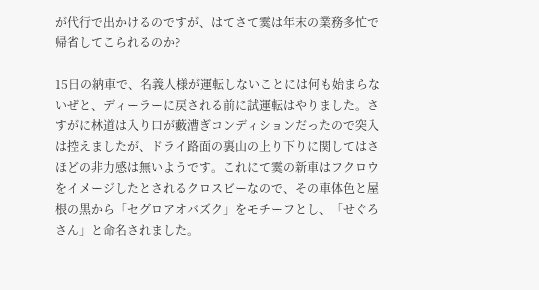が代行で出かけるのですが、はてさて霙は年末の業務多忙で帰省してこられるのか?

15日の納車で、名義人様が運転しないことには何も始まらないぜと、ディーラーに戻される前に試運転はやりました。さすがに林道は入り口が藪漕ぎコンディションだったので突入は控えましたが、ドライ路面の裏山の上り下りに関してはさほどの非力感は無いようです。これにて霙の新車はフクロウをイメージしたとされるクロスビーなので、その車体色と屋根の黒から「セグロアオバズク」をモチーフとし、「せぐろさん」と命名されました。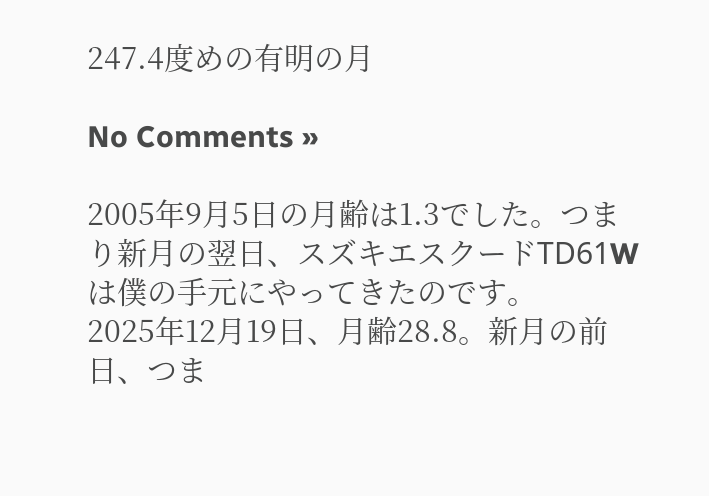247.4度めの有明の月

No Comments »

2005年9月5日の月齢は1.3でした。つまり新月の翌日、スズキエスクードТD61Wは僕の手元にやってきたのです。
2025年12月19日、月齢28.8。新月の前日、つま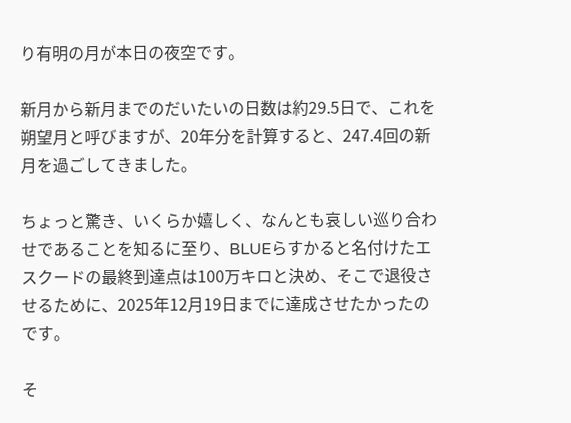り有明の月が本日の夜空です。

新月から新月までのだいたいの日数は約29.5日で、これを朔望月と呼びますが、20年分を計算すると、247.4回の新月を過ごしてきました。

ちょっと驚き、いくらか嬉しく、なんとも哀しい巡り合わせであることを知るに至り、BLUEらすかると名付けたエスクードの最終到達点は100万キロと決め、そこで退役させるために、2025年12月19日までに達成させたかったのです。

そ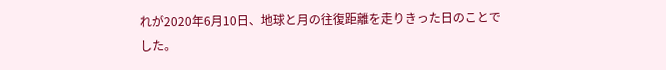れが2020年6月10日、地球と月の往復距離を走りきった日のことでした。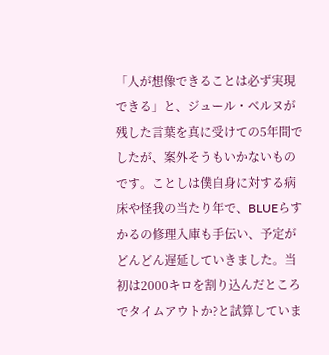「人が想像できることは必ず実現できる」と、ジュール・ベルヌが残した言葉を真に受けての5年間でしたが、案外そうもいかないものです。ことしは僕自身に対する病床や怪我の当たり年で、BLUEらすかるの修理入庫も手伝い、予定がどんどん遅延していきました。当初は2000キロを割り込んだところでタイムアウトか?と試算していま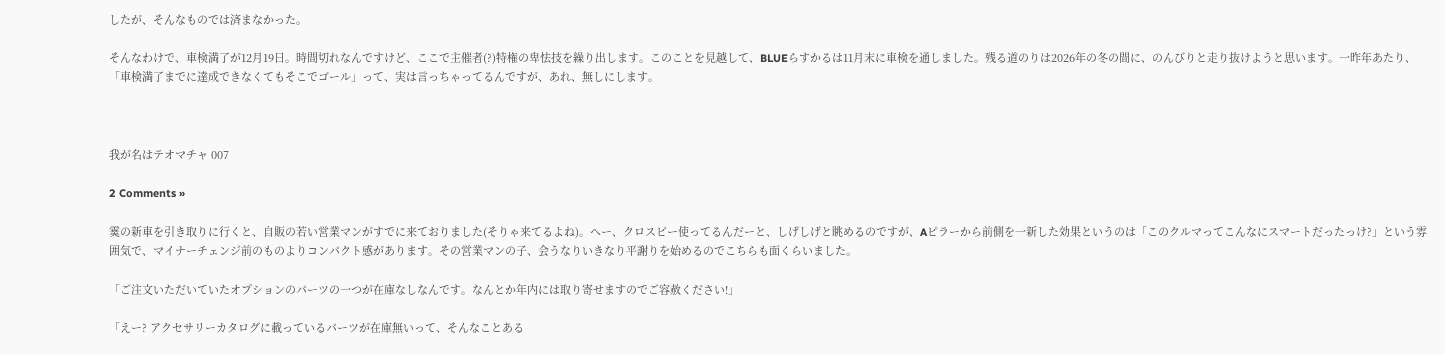したが、そんなものでは済まなかった。

そんなわけで、車検満了が12月19日。時間切れなんですけど、ここで主催者(?)特権の卑怯技を繰り出します。このことを見越して、BLUEらすかるは11月末に車検を通しました。残る道のりは2026年の冬の間に、のんびりと走り抜けようと思います。一昨年あたり、「車検満了までに達成できなくてもそこでゴール」って、実は言っちゃってるんですが、あれ、無しにします。



我が名はテオマチャ 007

2 Comments »

霙の新車を引き取りに行くと、自販の若い営業マンがすでに来ておりました(そりゃ来てるよね)。へー、クロスビー使ってるんだーと、しげしげと眺めるのですが、Aピラーから前側を一新した効果というのは「このクルマってこんなにスマートだったっけ?」という雰囲気で、マイナーチェンジ前のものよりコンパクト感があります。その営業マンの子、会うなりいきなり平謝りを始めるのでこちらも面くらいました。

「ご注文いただいていたオプションのパーツの一つが在庫なしなんです。なんとか年内には取り寄せますのでご容赦ください!」

「えー? アクセサリーカタログに載っているパーツが在庫無いって、そんなことある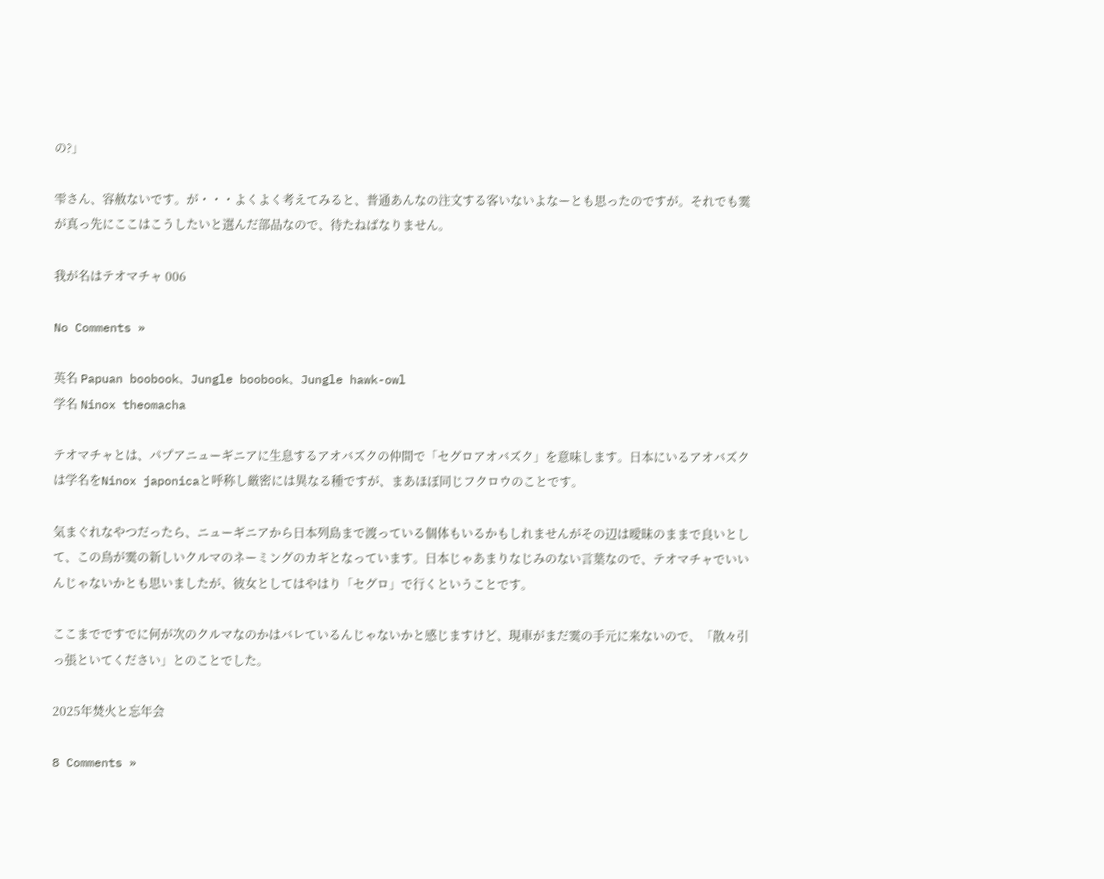の?」

雫さん、容赦ないです。が・・・よくよく考えてみると、普通あんなの注文する客いないよなーとも思ったのですが。それでも霙が真っ先にここはこうしたいと選んだ部品なので、待たねばなりません。

我が名はテオマチャ 006

No Comments »

英名 Papuan boobook、Jungle boobook、Jungle hawk-owl
学名 Ninox theomacha

テオマチャとは、パプアニューギニアに生息するアオバズクの仲間で「セグロアオバズク」を意味します。日本にいるアオバズクは学名をNinox japonicaと呼称し厳密には異なる種ですが、まあほぼ同じフクロウのことです。

気まぐれなやつだったら、ニューギニアから日本列島まで渡っている個体もいるかもしれませんがその辺は曖昧のままで良いとして、この鳥が霙の新しいクルマのネーミングのカギとなっています。日本じゃあまりなじみのない言葉なので、テオマチャでいいんじゃないかとも思いましたが、彼女としてはやはり「セグロ」で行くということです。

ここまでですでに何が次のクルマなのかはバレているんじゃないかと感じますけど、現車がまだ霙の手元に来ないので、「散々引っ張といてください」とのことでした。

2025年焚火と忘年会

8 Comments »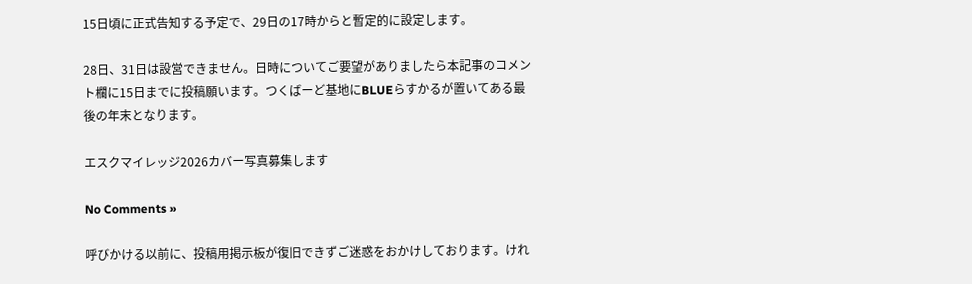15日頃に正式告知する予定で、29日の17時からと暫定的に設定します。

28日、31日は設営できません。日時についてご要望がありましたら本記事のコメント欄に15日までに投稿願います。つくばーど基地にBLUEらすかるが置いてある最後の年末となります。

エスクマイレッジ2026カバー写真募集します

No Comments »

呼びかける以前に、投稿用掲示板が復旧できずご迷惑をおかけしております。けれ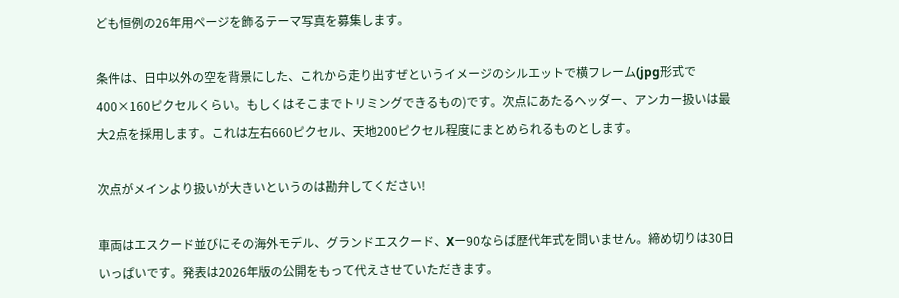ども恒例の26年用ページを飾るテーマ写真を募集します。

条件は、日中以外の空を背景にした、これから走り出すぜというイメージのシルエットで横フレーム(jpg形式で400×160ピクセルくらい。もしくはそこまでトリミングできるもの)です。次点にあたるヘッダー、アンカー扱いは最大2点を採用します。これは左右660ピクセル、天地200ピクセル程度にまとめられるものとします。

次点がメインより扱いが大きいというのは勘弁してください!

車両はエスクード並びにその海外モデル、グランドエスクード、Xー90ならば歴代年式を問いません。締め切りは30日いっぱいです。発表は2026年版の公開をもって代えさせていただきます。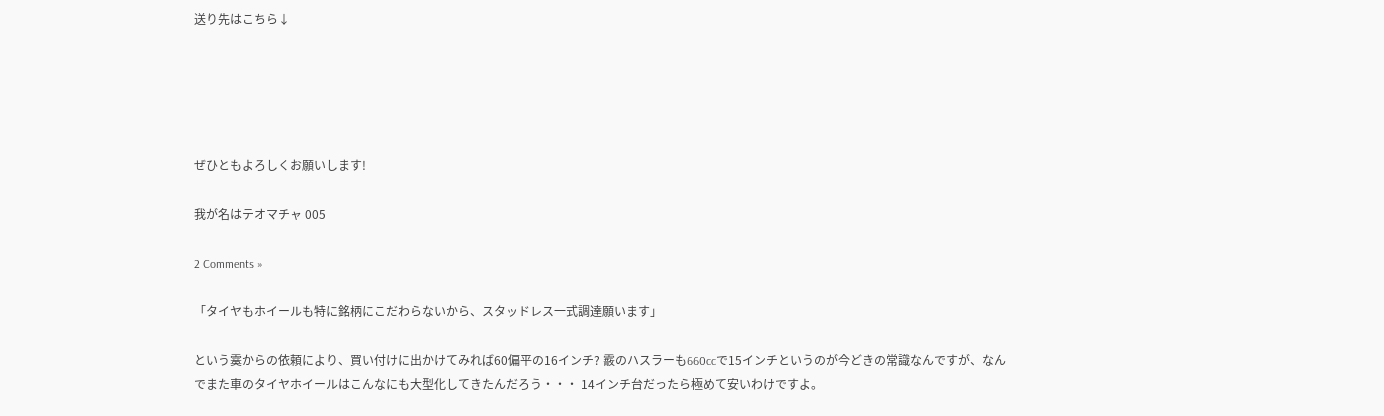送り先はこちら↓





ぜひともよろしくお願いします!

我が名はテオマチャ 005

2 Comments »

「タイヤもホイールも特に銘柄にこだわらないから、スタッドレス一式調達願います」

という霙からの依頼により、買い付けに出かけてみれば60偏平の16インチ? 霰のハスラーも660ccで15インチというのが今どきの常識なんですが、なんでまた車のタイヤホイールはこんなにも大型化してきたんだろう・・・ 14インチ台だったら極めて安いわけですよ。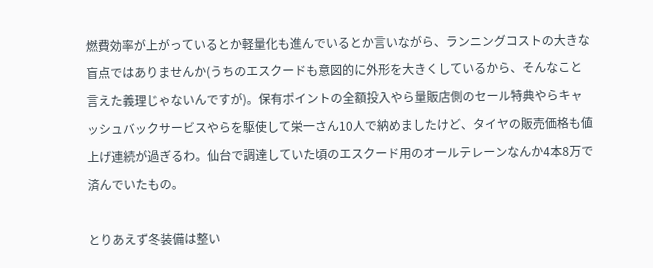燃費効率が上がっているとか軽量化も進んでいるとか言いながら、ランニングコストの大きな盲点ではありませんか(うちのエスクードも意図的に外形を大きくしているから、そんなこと言えた義理じゃないんですが)。保有ポイントの全額投入やら量販店側のセール特典やらキャッシュバックサービスやらを駆使して栄一さん10人で納めましたけど、タイヤの販売価格も値上げ連続が過ぎるわ。仙台で調達していた頃のエスクード用のオールテレーンなんか4本8万で済んでいたもの。

とりあえず冬装備は整い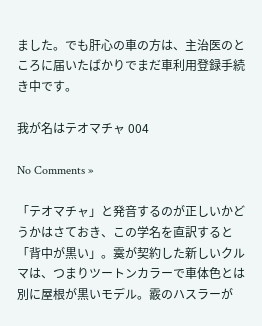ました。でも肝心の車の方は、主治医のところに届いたばかりでまだ車利用登録手続き中です。

我が名はテオマチャ 004

No Comments »

「テオマチャ」と発音するのが正しいかどうかはさておき、この学名を直訳すると「背中が黒い」。霙が契約した新しいクルマは、つまりツートンカラーで車体色とは別に屋根が黒いモデル。霰のハスラーが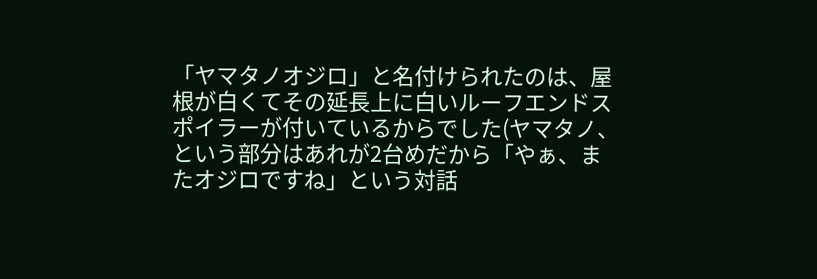「ヤマタノオジロ」と名付けられたのは、屋根が白くてその延長上に白いルーフエンドスポイラーが付いているからでした(ヤマタノ、という部分はあれが2台めだから「やぁ、またオジロですね」という対話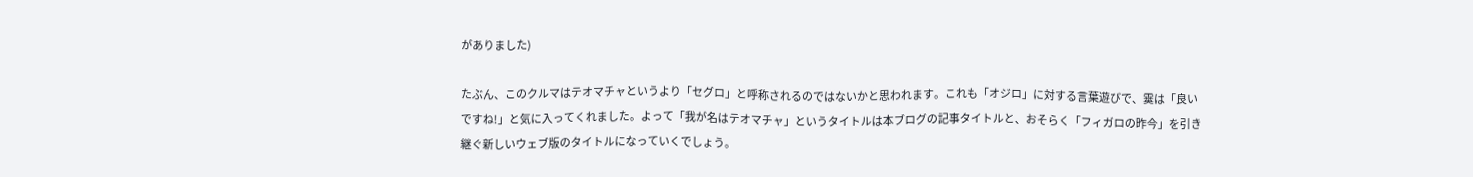がありました)

たぶん、このクルマはテオマチャというより「セグロ」と呼称されるのではないかと思われます。これも「オジロ」に対する言葉遊びで、霙は「良いですね!」と気に入ってくれました。よって「我が名はテオマチャ」というタイトルは本ブログの記事タイトルと、おそらく「フィガロの昨今」を引き継ぐ新しいウェブ版のタイトルになっていくでしょう。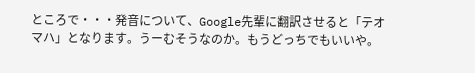ところで・・・発音について、Google先輩に翻訳させると「テオマハ」となります。うーむそうなのか。もうどっちでもいいや。